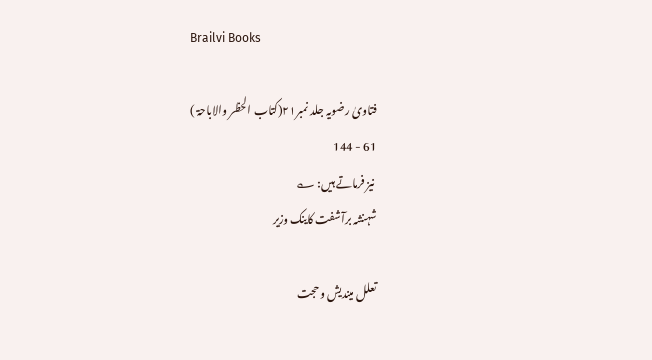Brailvi Books

فتاویٰ رضویہ جلد نمبر۲۱(کتاب الحظر والاباحۃ )
61 - 144
 نیز فرماتے ہیں: ؎
شہنشہ برآشفت کاینک وزیر

تعلل میندیش وحجت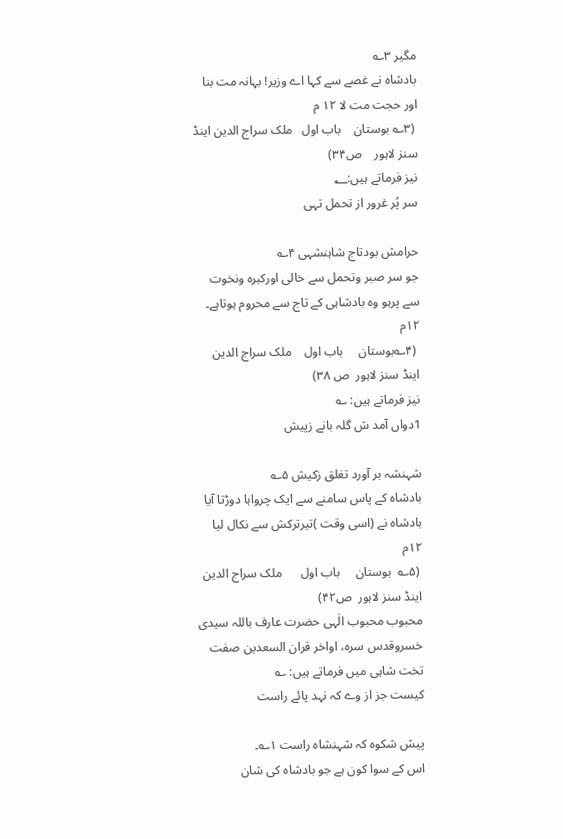مگیر ۳؎
بادشاہ نے غصے سے کہا اے وزیر! بہانہ مت بنا اور حجت مت لا ۱۲ م
 (۳؎ بوستان    باب اول   ملک سراج الدین اینڈ سنز لاہور    ص۳۴)
نیز فرماتے ہیں:؂
سر پُر غرور از تحمل تہی

حرامش بودتاج شاہنشہی ۴؎
جو سر صبر وتحمل سے خالی اورکبرہ ونخوت سے پرہو وہ بادشاہی کے تاج سے محروم ہوتاہے۔ ۱۲م
 (۴؎بوستان     باب اول    ملک سراج الدین اینڈ سنز لاہور  ص ۳۸)
نیز فرماتے ہیں: ؎
1دواں آمد ش گلہ بانے زپیش

شہنشہ بر آورد تغلق زکیش ۵؎
بادشاہ کے پاس سامنے سے ایک چرواہا دوڑتا آیا بادشاہ نے (اسی وقت )تیرترکش سے نکال لیا ۱۲م
 (۵؎  بوستان     باب اول      ملک سراج الدین اینڈ سنز لاہور  ص۴۲)
محبوب محبوب الٰہی حضرت عارف باللہ سیدی خسروقدس سرہ، اواخر قران السعدین صفت تخت شاہی میں فرماتے ہیں: ؎
کیست جز از وے کہ نہد پائے راست

پیش شکوہ کہ شہنشاہ راست ۱؎۔
اس کے سوا کون ہے جو بادشاہ کی شان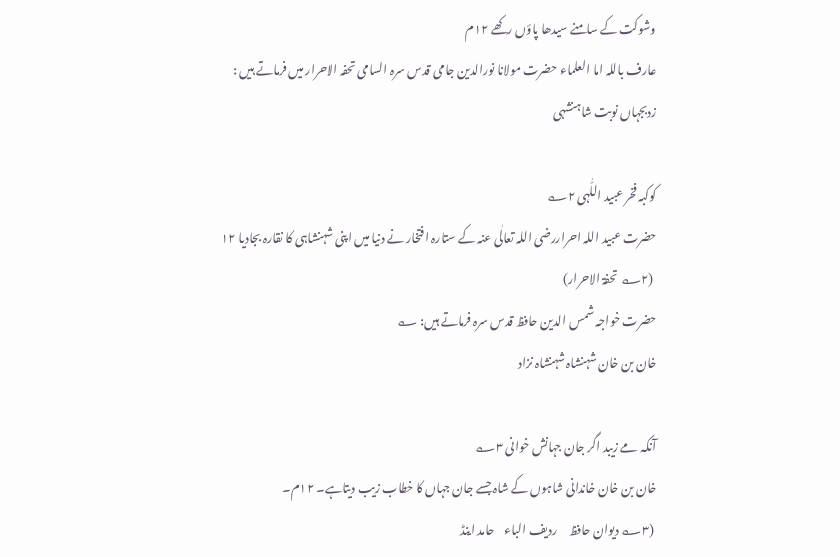وشوکت کے سامنے سیدھا پاؤں رکھے ۱۲م
عارف باللہ اما العلماء حضرت مولانا نورالدین جامی قدس سرہ السامی تحفہ الاحرار میں فرماتے ہیں :
زدبجہاں نوبت شاہنشہی

کوکبہ فخر عبید اللّٰہی ۲؎
حضرت عبید اللہ احراررضی اللہ تعالٰی عنہ کے ستارہ افتخار نے دنیا میں اپنی شہنشاہی کا نقارہ بجادیا ۱۲
 (۲؎ تحفۃ الاحرار)
حضرت خواجہ شمس الدین حافظ قدس سرہ فرماتے ہیں: ؎
خان بن خان شہنشاہ شہنشاہ نزاد

آنکہ مے زیبد اگر جان جہانش خوانی ۳؎
خان بن خان خاندانی شاہوں کے شاہ جسے جان جہاں کا خطاب زیب دیتاہے۔ ۱۲م۔
 (۳؎ دیوان حافظ     ردیف الباء    حامد اینڈ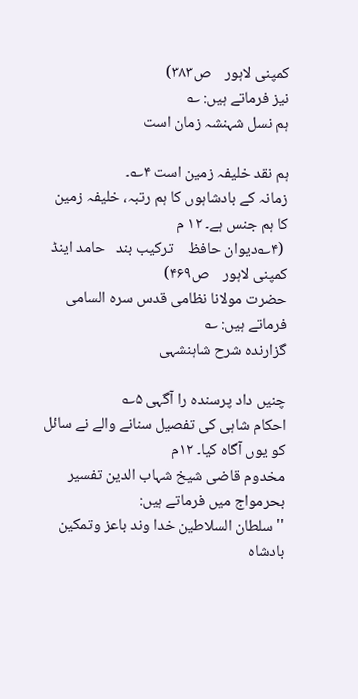کمپنی لاہور    ص۳۸۳)
نیز فرماتے ہیں: ؎
ہم نسل شہنشہ زمان است

ہم نقد خلیفہ زمین است ۴؎۔
زمانہ کے بادشاہوں کا ہم رتبہ، خلیفہ زمین کا ہم جنس ہے۔ ۱۲ م
 (۴؎دیوان حافظ    ترکیب بند   حامد اینڈ کمپنی لاہور    ص۴۶۹)
حضرت مولانا نظامی قدس سرہ السامی فرماتے ہیں: ؎
گزارندہ شرح شاہنشہی

چنیں داد پرسندہ را آگہی ۵؎
احکام شاہی کی تفصیل سنانے والے نے سائل کو یوں آگاہ کیا۔ ۱۲م
مخدوم قاضی شیخ شہاب الدین تفسیر بحرمواج میں فرماتے ہیں:
''سلطان السلاطین خدا وند باعز وتمکین بادشاہ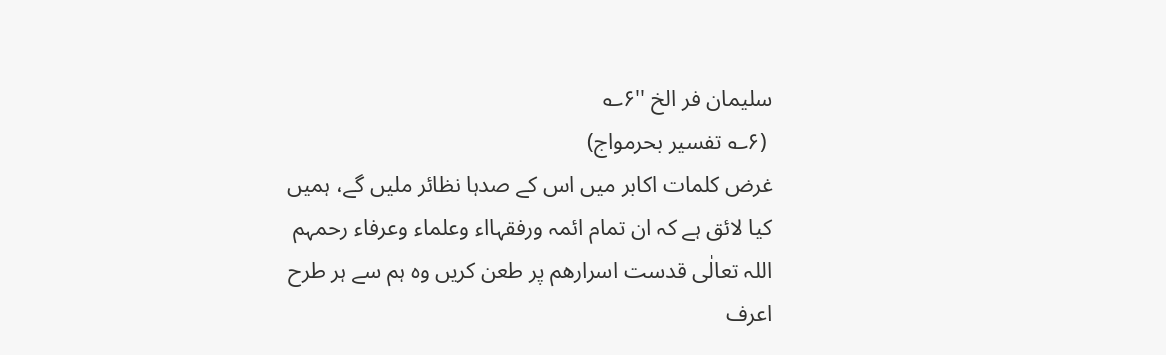سلیمان فر الخ ''۶؎
 (۶؎ تفسیر بحرمواج)
غرض کلمات اکابر میں اس کے صدہا نظائر ملیں گے، ہمیں کیا لائق ہے کہ ان تمام ائمہ ورفقہااء وعلماء وعرفاء رحمہم اللہ تعالٰی قدست اسرارھم پر طعن کریں وہ ہم سے ہر طرح اعرف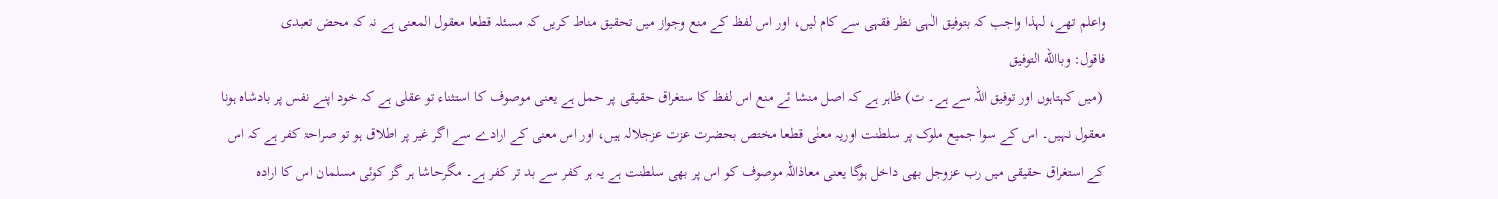واعلم تھے، لہذا واجب کہ بتوفیق الٰہی نظر فقہی سے کام لیں، اور اس لفظ کے منع وجواز میں تحقیق مناط کریں کہ مسئلہ قطعا معقول المعنی ہے نہ کہ محض تعبدی
فاقول: وباالله التوفیق
 (میں کہتاہوں اور توفیق اللہ سے ہے۔ ت) ظاہر ہے کہ اصل منشا ئے منع اس لفظ کا ستغراق حقیقی پر حمل ہے یعنی موصوف کا استثناء تو عقلی ہے کہ خود اپنے نفس پر بادشاہ ہونا معقول نہیں۔ اس کے سوا جمیع ملوک پر سلطنت اوریہ معنٰی قطعا مختص بحضرت عزت عزجلالہ ہیں، اور اس معنی کے ارادے سے اگر غیر پر اطلاق ہو تو صراحۃ کفر ہے کہ اس کے استغراق حقیقی میں رب عزوجل بھی داخل ہوگا یعنی معاذاللہ موصوف کو اس پر بھی سلطنت ہے یہ ہر کفر سے بد تر کفر ہے۔ مگرحاشا ہر گز کوئی مسلمان اس کا ارادہ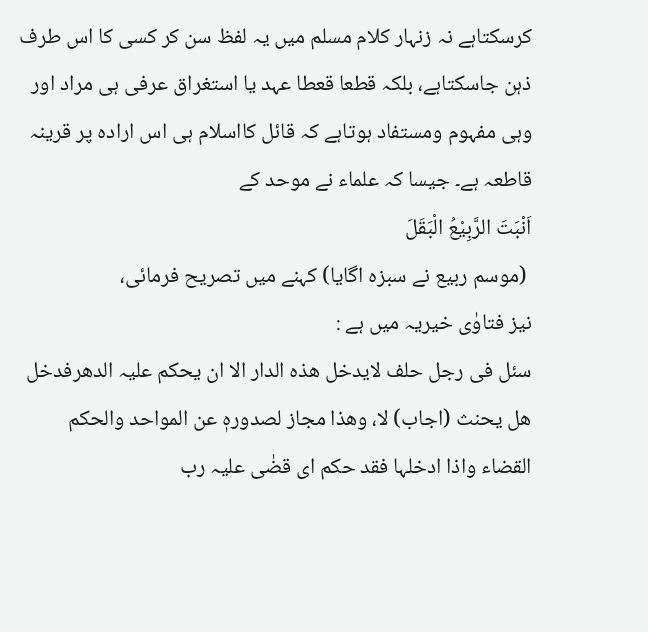کرسکتاہے نہ زنہار کلام مسلم میں یہ لفظ سن کر کسی کا اس طرف ذہن جاسکتاہے، بلکہ قطعا قعطا عہد یا استغراق عرفی ہی مراد اور وہی مفہوم ومستفاد ہوتاہے کہ قائل کااسلام ہی اس ارادہ پر قرینہ قاطعہ ہے۔ جیسا کہ علماء نے موحد کے
اَنْبَتَ الرَّبِیْعُ الْبَقَلَ
 (موسم ربیع نے سبزہ اگایا) کہنے میں تصریح فرمائی،
نیز فتاوٰی خیریہ میں ہے :
سئل فی رجل حلف لایدخل ھذہ الدار الا ان یحکم علیہ الدھرفدخل ھل یحنث (اجاب) لا، وھذا مجاز لصدورہٖ عن المواحد والحکم القضاء واذا ادخلہا فقد حکم ای قضٰی علیہ رب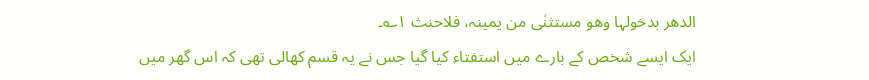الدھر بدخولہا وھو مستثنٰی من یمینہ، فلاحنث ۱؎۔
ایک ایسے شخص کے بارے میں استفتاء کیا گیا جس نے یہ قسم کھالی تھی کہ اس گھر میں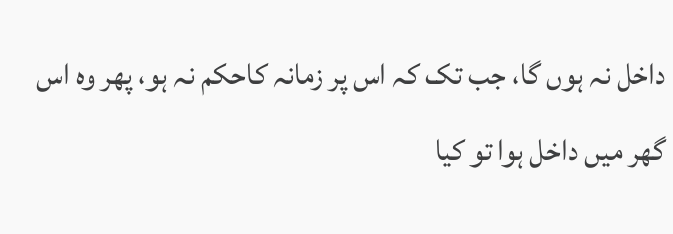داخل نہ ہوں گا، جب تک کہ اس پر زمانہ کاحکم نہ ہو، پھر وہ اس گھر میں داخل ہوا تو کیا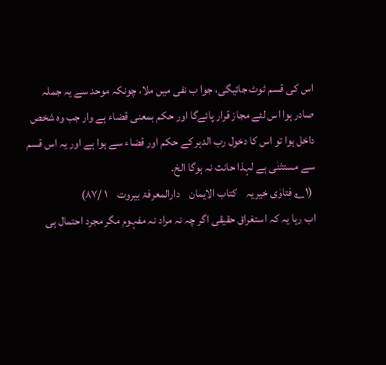اس کی قسم ٹوٹ جائیگی، جوا ب نفی میں ملا، چونکہ موحد سے یہ جملہ صادر ہوا اس لئے مجاز قرار پائےگا اور حکم بمعنی قضاء ہے وار جب وہ شخص داخل ہوا تو اس کا دخول رب الدہر کے حکم اور قضاء سے ہوا ہے اور یہ اس قسم سے مستثنٰی ہے لہذا حانث نہ ہوگا الخ۔
 (۱؎ فتاوٰی خیریہ    کتاب الایمان    دارالمعرفۃ بیروت    ۱ /۸۷)
اب رہا یہ کہ استغراق حقیقی اگر چہ نہ مراد نہ مفہوم مگر مجرد احتمال ہی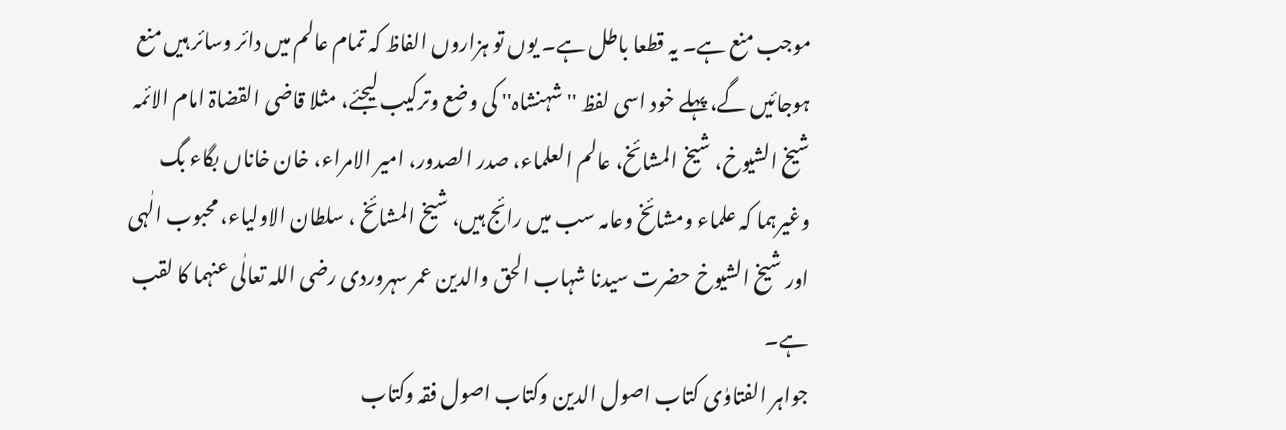موجب منع ہے۔ یہ قطعا باطل ہے۔ یوں تو ہزاروں الفاظ کہ تمام عالم میں دائر وسائر ہیں منع ہوجائیں گے، پہلے خود اسی لفظ ''شہنشاہ'' کی وضع وترکیب لیجئے، مثلا قاضی القضاۃ امام الائمہ شیخ الشیوخ، شیخ المشائخ، عالم العلماء، صدر الصدور، امیر الامراء، خان خاناں بگاء بگ وغیرہما کہ علماء ومشائخ وعامہ سب میں رائج ہیں، شیخ المشائخ ، سلطان الاولیاء، محبوب الٰہی اور شیخ الشیوخ حضرت سیدنا شہاب الحق والدین عمر سہروردی رضی اللہ تعالٰی عنہما کا لقب ہے۔
جواہر الفتاوٰی کتاب اصول الدین وکتاب اصول فقہ وکتاب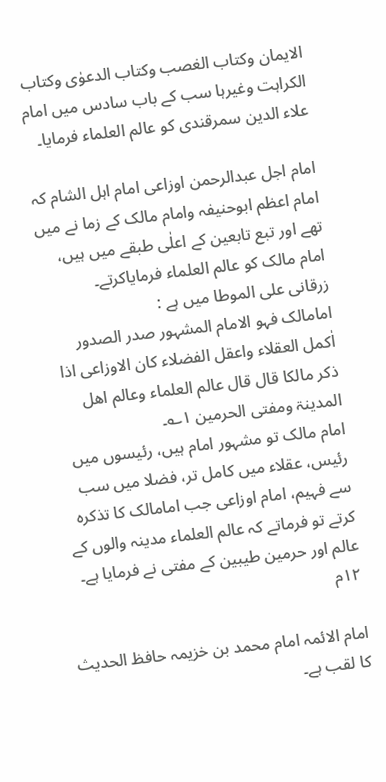الایمان وکتاب الغصب وکتاب الدعوٰی وکتاب الکراہت وغیرہا سب کے باب سادس میں امام علاء الدین سمرقندی کو عالم العلماء فرمایا۔

امام اجل عبدالرحمن اوزاعی امام اہل الشام کہ امام اعظم ابوحنیفہ وامام مالک کے زما نے میں تھے اور تبع تابعین کے اعلٰی طبقے میں ہیں، امام مالک کو عالم العلماء فرمایاکرتے۔
زرقانی علی الموطا میں ہے :
امامالک فہو الامام المشہور صدر الصدور اٰکمل العقلاء واعقل الفضلاء کان الاوزاعی اذا ذکر مالکا قال قال عالم العلماء وعالم اھل المدینۃ ومفتی الحرمین ۱؎۔
امام مالک تو مشہور امام ہیں، رئیسوں میں رئیس، عقلاء میں کامل تر، فضلا میں سب سے فہیم، امام اوزاعی جب امامالک کا تذکرہ کرتے تو فرماتے کہ عالم العلماء مدینہ والوں کے عالم اور حرمین طیبین کے مفتی نے فرمایا ہے۔ ۱۲م

امام الائمہ امام محمد بن خزیمہ حافظ الحدیث کا لقب ہے۔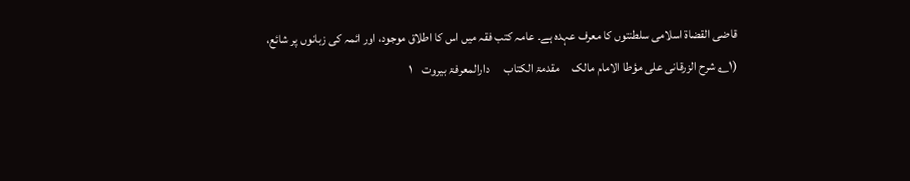قاضی القضاۃ اسلامی سلطنتوں کا معرف عہدہ ہے۔ عامہ کتب فقہ میں اس کا اطلاق موجود، اور ائمہ کی زبانوں پر شائع،
(۱؎ شرح الزرقانی علی مؤطا الامام مالک     مقدمۃ الکتاب      دارالمعرفۃ بیروت    ۱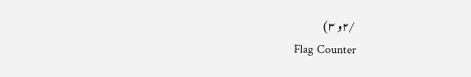/۲و ۳)
Flag Counter